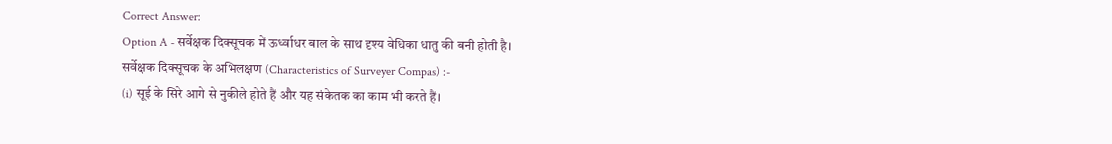Correct Answer:
Option A - सर्वेक्षक दिक्सूचक में ऊर्ध्वाधर बाल के साथ दृश्य वेधिका धातु की बनी होती है।
सर्वेक्षक दिक्सूचक के अभिलक्षण (Characteristics of Surveyer Compas) :-
(i) सूई के सिरे आगे से नुकीले होते हैं और यह संकेतक का काम भी करते हैं।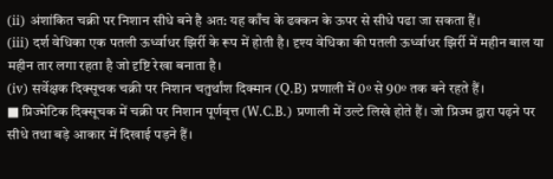(ii) अंशांकित चक्री पर निशान सीधे बने है अत: यह काँच के ढक्कन के ऊपर से सीधे पढा जा सकता हैं।
(iii) दर्श वेधिका एक पतली ऊर्ध्वाधर झिर्री के रूप में होती है। दृश्य वेधिका की पतली ऊर्ध्वाधर झिर्री में महीन बाल या महीन तार लगा रहता है जो दृष्टि रेखा बनाता है।
(iv) सर्वेक्षक दिक्सूचक चक्री पर निशान चतुर्थांश दिक्मान (Q.B) प्रणाली में 0º से 90º तक बने रहते हैं।
■ प्रिज्मेटिक दिक्सूचक में चक्री पर निशान पूर्णवृत्त (W.C.B.) प्रणाली में उल्टे लिखे होते हैं। जो प्रिज्म द्वारा पढ़ने पर सीधे तथा बड़े आकार में दिखाई पड़ने हैं।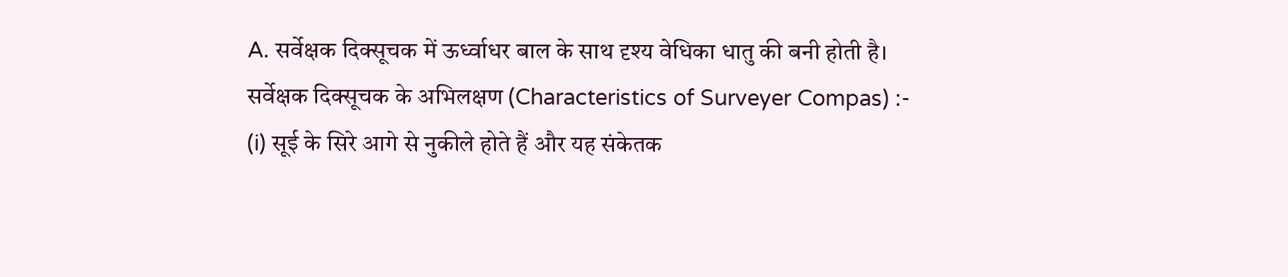A. सर्वेक्षक दिक्सूचक में ऊर्ध्वाधर बाल के साथ दृश्य वेधिका धातु की बनी होती है।
सर्वेक्षक दिक्सूचक के अभिलक्षण (Characteristics of Surveyer Compas) :-
(i) सूई के सिरे आगे से नुकीले होते हैं और यह संकेतक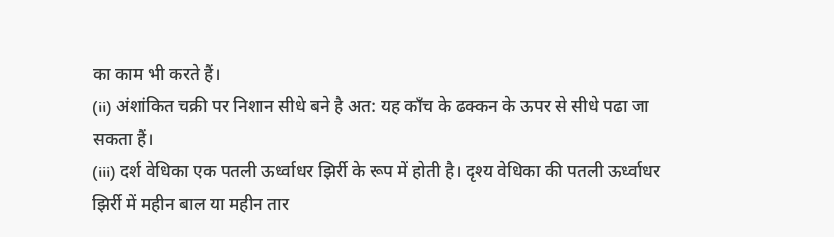का काम भी करते हैं।
(ii) अंशांकित चक्री पर निशान सीधे बने है अत: यह काँच के ढक्कन के ऊपर से सीधे पढा जा सकता हैं।
(iii) दर्श वेधिका एक पतली ऊर्ध्वाधर झिर्री के रूप में होती है। दृश्य वेधिका की पतली ऊर्ध्वाधर झिर्री में महीन बाल या महीन तार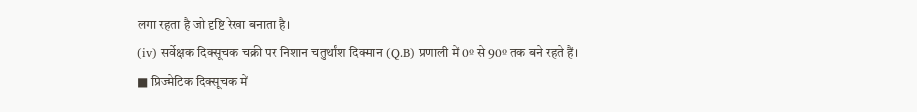लगा रहता है जो दृष्टि रेखा बनाता है।
(iv) सर्वेक्षक दिक्सूचक चक्री पर निशान चतुर्थांश दिक्मान (Q.B) प्रणाली में 0º से 90º तक बने रहते हैं।
■ प्रिज्मेटिक दिक्सूचक में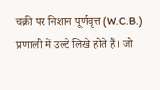चक्री पर निशान पूर्णवृत्त (W.C.B.) प्रणाली में उल्टे लिखे होते हैं। जो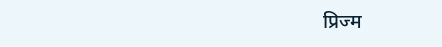प्रिज्म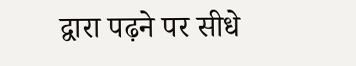द्वारा पढ़ने पर सीधे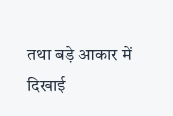तथा बड़े आकार में दिखाई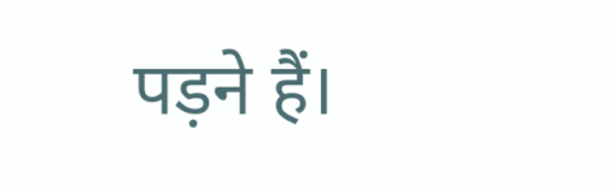पड़ने हैं।